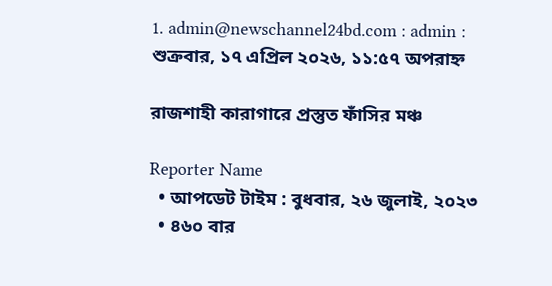1. admin@newschannel24bd.com : admin :
শুক্রবার, ১৭ এপ্রিল ২০২৬, ১১:৫৭ অপরাহ্ন

রাজশাহী কারাগারে প্রস্তুত ফাঁসির মঞ্চ

Reporter Name
  • আপডেট টাইম : বুধবার, ২৬ জুলাই, ২০২৩
  • ৪৬০ বার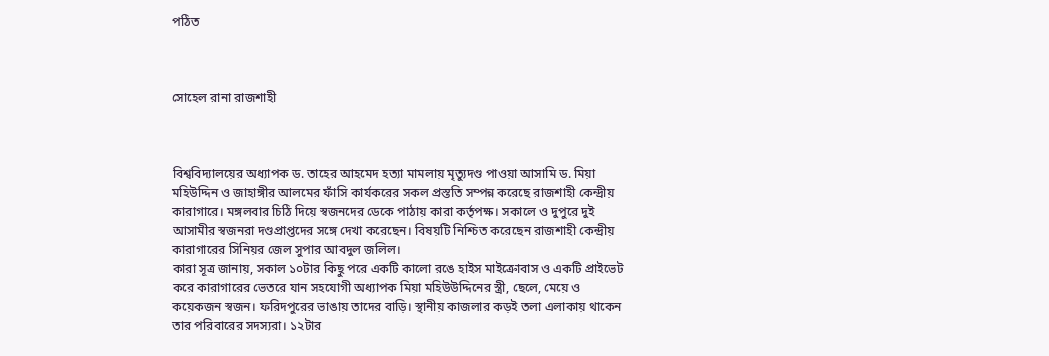পঠিত



সোহেল রানা রাজশাহী



বিশ্ববিদ্যালয়ের অধ্যাপক ড. তাহের আহমেদ হত্যা মামলায় মৃত্যুদণ্ড পাওয়া আসামি ড. মিয়া মহিউদ্দিন ও জাহাঙ্গীর আলমের ফাঁসি কার্যকরের সকল প্রস্ততি সম্পন্ন করেছে রাজশাহী কেন্দ্রীয় কারাগারে। মঙ্গলবার চিঠি দিয়ে স্বজনদের ডেকে পাঠায় কারা কর্তৃপক্ষ। সকালে ও দুপুরে দুই আসামীর স্বজনরা দণ্ডপ্রাপ্তদের সঙ্গে দেখা করেছেন। বিষয়টি নিশ্চিত করেছেন রাজশাহী কেন্দ্রীয় কারাগারের সিনিয়র জেল সুপার আবদুল জলিল।
কারা সূত্র জানায়, সকাল ১০টার কিছু পরে একটি কালো রঙে হাইস মাইক্রোবাস ও একটি প্রাইভেট করে কারাগারের ভেতরে যান সহযোগী অধ্যাপক মিয়া মহিউউদ্দিনের স্ত্রী, ছেলে, মেয়ে ও কয়েকজন স্বজন। ফরিদপুরের ভাঙায় তাদের বাড়ি। স্থানীয় কাজলার কড়ই তলা এলাকায় থাকেন তার পরিবারের সদস্যরা। ১২টার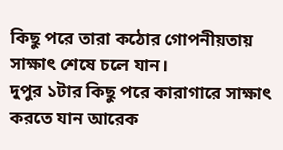কিছু পরে তারা কঠোর গোপনীয়তায় সাক্ষাৎ শেষে চলে যান।
দুপুর ১টার কিছু পরে কারাগারে সাক্ষাৎ করতে যান আরেক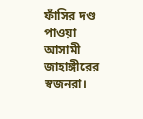ফাঁসির দণ্ড পাওয়া আসামী জাহাঙ্গীরের স্বজনরা।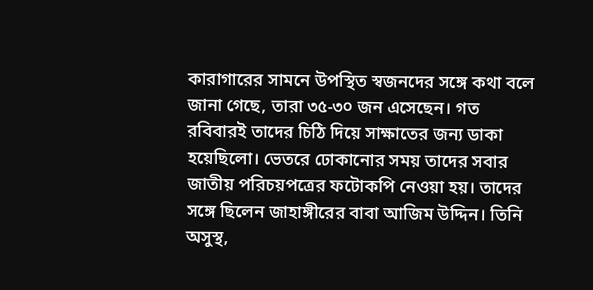কারাগারের সামনে উপস্থিত স্বজনদের সঙ্গে কথা বলে জানা গেছে, তারা ৩৫-৩০ জন এসেছেন। গত রবিবারই তাদের চিঠি দিয়ে সাক্ষাতের জন্য ডাকা হয়েছিলো। ভেতরে ঢোকানোর সময় তাদের সবার জাতীয় পরিচয়পত্রের ফটোকপি নেওয়া হয়। তাদের সঙ্গে ছিলেন জাহাঙ্গীরের বাবা আজিম উদ্দিন। তিনি অসুস্থ,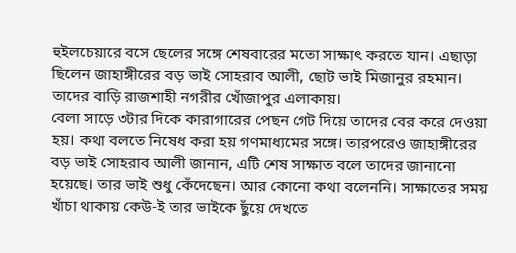হুইলচেয়ারে বসে ছেলের সঙ্গে শেষবারের মতো সাক্ষাৎ করতে যান। এছাড়া ছিলেন জাহাঙ্গীরের বড় ভাই সোহরাব আলী, ছোট ভাই মিজানুর রহমান। তাদের বাড়ি রাজশাহী নগরীর খোঁজাপুর এলাকায়।
বেলা সাড়ে ৩টার দিকে কারাগারের পেছন গেট দিয়ে তাদের বের করে দেওয়া হয়। কথা বলতে নিষেধ করা হয় গণমাধ্যমের সঙ্গে। তারপরেও জাহাঙ্গীরের বড় ভাই সোহরাব আলী জানান, এটি শেষ সাক্ষাত বলে তাদের জানানো হয়েছে। তার ভাই শুধু কেঁদেছেন। আর কোনো কথা বলেননি। সাক্ষাতের সময় খাঁচা থাকায় কেউ-ই তার ভাইকে ছুঁয়ে দেখতে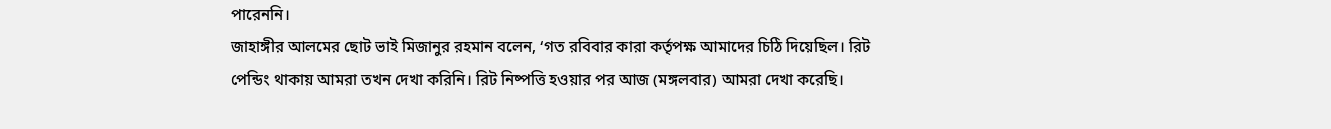পারেননি।
জাহাঙ্গীর আলমের ছোট ভাই মিজানুর রহমান বলেন, ‘গত রবিবার কারা কর্তৃপক্ষ আমাদের চিঠি দিয়েছিল। রিট পেন্ডিং থাকায় আমরা তখন দেখা করিনি। রিট নিষ্পত্তি হওয়ার পর আজ (মঙ্গলবার) আমরা দেখা করেছি।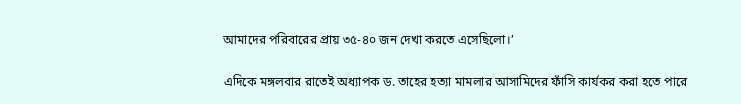আমাদের পরিবারের প্রায় ৩৫-৪০ জন দেখা করতে এসেছিলো।’

এদিকে মঙ্গলবার রাতেই অধ্যাপক ড. তাহের হত্যা মামলার আসামিদের ফাঁসি কার্যকর করা হতে পারে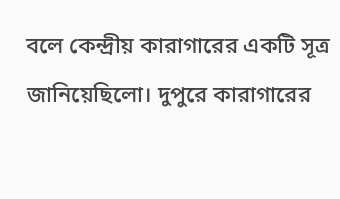বলে কেন্দ্রীয় কারাগারের একটি সূত্র জানিয়েছিলো। দুপুরে কারাগারের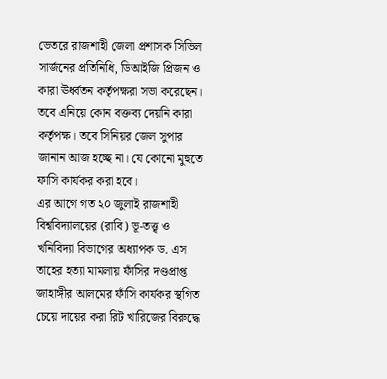ভেতরে রাজশাহী জেলা প্রশাসক সিভিল সার্জনের প্রতিনিধি, ডিআইজি প্রিজন ও কারা ঊর্ধ্বতন কর্তৃপক্ষরা সভা করেছেন। তবে এনিয়ে কোন বক্তব্য দেয়নি কারা কর্তৃপক্ষ। তবে সিনিয়র জেল সুপার জানান আজ হচ্ছে না। যে কোনো মুহুতে ফাসি কার্যকর করা হবে।
এর আগে গত ২০ জুলাই রাজশাহী বিশ্ববিদ্যালয়ের (রাবি) ভূ-তত্ত্ব ও খনিবিদ্যা বিভাগের অধ্যাপক ড. এস তাহের হত্যা মামলায় ফাঁসির দণ্ডপ্রাপ্ত জাহাঙ্গীর আলমের ফাঁসি কার্যকর স্থগিত চেয়ে দায়ের করা রিট খারিজের বিরুদ্ধে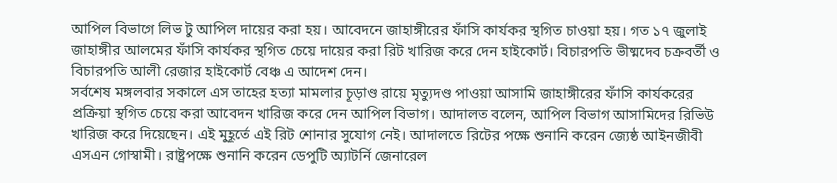আপিল বিভাগে লিভ টু আপিল দায়ের করা হয়। আবেদনে জাহাঙ্গীরের ফাঁসি কার্যকর স্থগিত চাওয়া হয়। গত ১৭ জুলাই জাহাঙ্গীর আলমের ফাঁসি কার্যকর স্থগিত চেয়ে দায়ের করা রিট খারিজ করে দেন হাইকোর্ট। বিচারপতি ভীষ্মদেব চক্রবর্তী ও বিচারপতি আলী রেজার হাইকোর্ট বেঞ্চ এ আদেশ দেন।
সর্বশেষ মঙ্গলবার সকালে এস তাহের হত্যা মামলার চূড়াণ্ড রায়ে মৃত্যুদণ্ড পাওয়া আসামি জাহাঙ্গীরের ফাঁসি কার্যকরের প্রক্রিয়া স্থগিত চেয়ে করা আবেদন খারিজ করে দেন আপিল বিভাগ। আদালত বলেন, আপিল বিভাগ আসামিদের রিভিউ খারিজ করে দিয়েছেন। এই মুহূর্তে এই রিট শোনার সুযোগ নেই। আদালতে রিটের পক্ষে শুনানি করেন জ্যেষ্ঠ আইনজীবী এসএন গোস্বামী। রাষ্ট্রপক্ষে শুনানি করেন ডেপুটি অ্যাটর্নি জেনারেল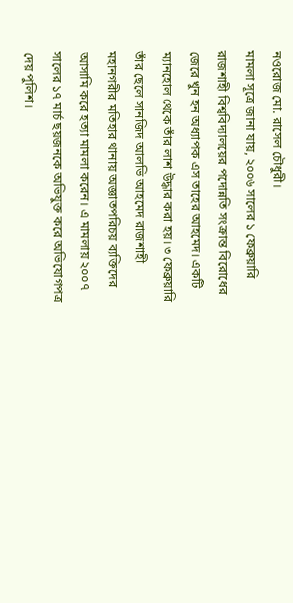নওরোজ মো. রাসেল চৌধুরী।
মামলা সূত্রে জানা যায়, ২০০৬ সালের ১ ফেব্রুয়ারি রাজশাহী বিশ্ববিদ্যালয়ের পদোন্নতি সংক্রান্ত বিরোধের জেরে খুন হন অধ্যাপক এস তাহের আহমেদ। একটি ম্যানহোল থেকে তাঁর লাশ উদ্ধার করা হয়। ৩ ফেব্রুয়ারি তাঁর ছেলে সানজিদ আলভি আহমেদ রাজশাহী মহানগরীর মতিহার থানায় অজ্ঞাতপরিচয় ব্যক্তিদের আসামি করে হত্যা মামলা করেন। এ মামলায় ২০০৭ সালের ১৭ মার্চ ছয়জনকে অভিযুক্ত করে অভিযোগপত্র দেয় পুলিশ।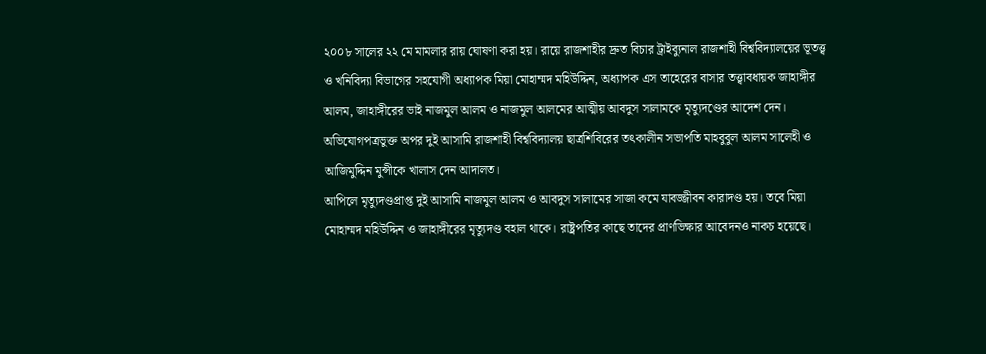২০০৮ সালের ২২ মে মামলার রায় ঘোষণা করা হয়। রায়ে রাজশাহীর দ্রুত বিচার ট্রাইব্যুনাল রাজশাহী বিশ্ববিদ্যালয়ের ভূতত্ত্ব ও খনিবিদ্যা বিভাগের সহযোগী অধ্যাপক মিয়া মোহাম্মদ মহিউদ্দিন, অধ্যাপক এস তাহেরের বাসার তত্ত্বাবধায়ক জাহাঙ্গীর আলম, জাহাঙ্গীরের ভাই নাজমুল আলম ও নাজমুল আলমের আত্মীয় আবদুস সালামকে মৃত্যুদণ্ডের আদেশ দেন। অভিযোগপত্রভুক্ত অপর দুই আসামি রাজশাহী বিশ্ববিদ্যালয় ছাত্রশিবিরের তৎকালীন সভাপতি মাহবুবুল আলম সালেহী ও আজিমুদ্দিন মুন্সীকে খালাস দেন আদালত।
আপিলে মৃত্যুদণ্ডপ্রাপ্ত দুই আসামি নাজমুল আলম ও আবদুস সালামের সাজা কমে যাবজ্জীবন কারাদণ্ড হয়। তবে মিয়া মোহাম্মদ মহিউদ্দিন ও জাহাঙ্গীরের মৃত্যুদণ্ড বহাল থাকে। রাষ্ট্রপতির কাছে তাদের প্রাণভিক্ষার আবেদনও নাকচ হয়েছে।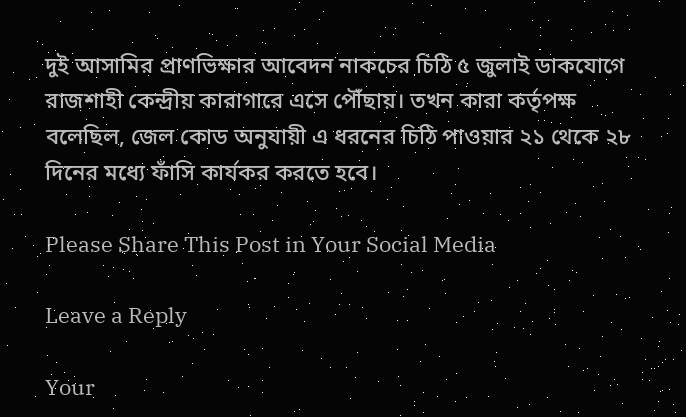দুই আসামির প্রাণভিক্ষার আবেদন নাকচের চিঠি ৫ জুলাই ডাকযোগে রাজশাহী কেন্দ্রীয় কারাগারে এসে পৌঁছায়। তখন কারা কর্তৃপক্ষ বলেছিল, জেল কোড অনুযায়ী এ ধরনের চিঠি পাওয়ার ২১ থেকে ২৮ দিনের মধ্যে ফাঁসি কার্যকর করতে হবে।

Please Share This Post in Your Social Media

Leave a Reply

Your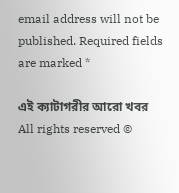email address will not be published. Required fields are marked *

এই ক্যাটাগরীর আরো খবর
All rights reserved ©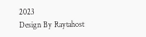2023
Design By Raytahost